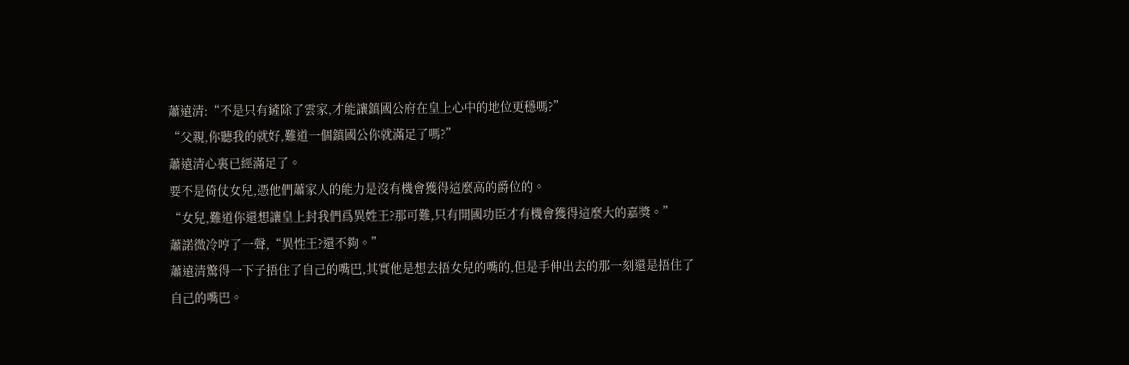蕭遠清:“不是只有鏟除了雲家,才能讓鎮國公府在皇上心中的地位更穩嗎?”
“父親,你聽我的就好,難道一個鎮國公你就滿足了嗎?”
蕭遠清心裏已經滿足了。
要不是倚仗女兒,憑他們蕭家人的能力是沒有機會獲得這麼高的爵位的。
“女兒,難道你還想讓皇上封我們爲異姓王?那可難,只有開國功臣才有機會獲得這麼大的嘉獎。”
蕭諾微冷哼了一聲,“異性王?還不夠。”
蕭遠清驚得一下子捂住了自己的嘴巴,其實他是想去捂女兒的嘴的,但是手伸出去的那一刻還是捂住了自己的嘴巴。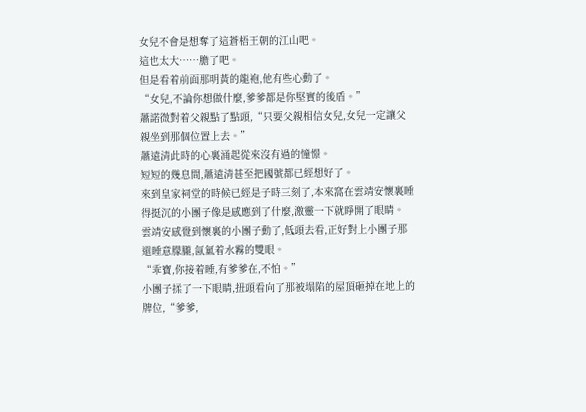女兒不會是想奪了這蒼梧王朝的江山吧。
這也太大……膽了吧。
但是看着前面那明黃的龍袍,他有些心動了。
“女兒,不論你想做什麼,爹爹都是你堅實的後盾。”
蕭諾微對着父親點了點頭,“只要父親相信女兒,女兒一定讓父親坐到那個位置上去。”
蕭遠清此時的心裏涌起從來沒有過的憧憬。
短短的幾息間,蕭遠清甚至把國號都已經想好了。
來到皇家祠堂的時候已經是子時三刻了,本來窩在雲靖安懷裏睡得挺沉的小團子像是感應到了什麼,激靈一下就睜開了眼睛。
雲靖安感覺到懷裏的小團子動了,低頭去看,正好對上小團子那還睡意朦朧,氤氳着水霧的雙眼。
“乖寶,你接着睡,有爹爹在,不怕。”
小團子揉了一下眼睛,扭頭看向了那被塌陷的屋頂砸掉在地上的牌位,“爹爹,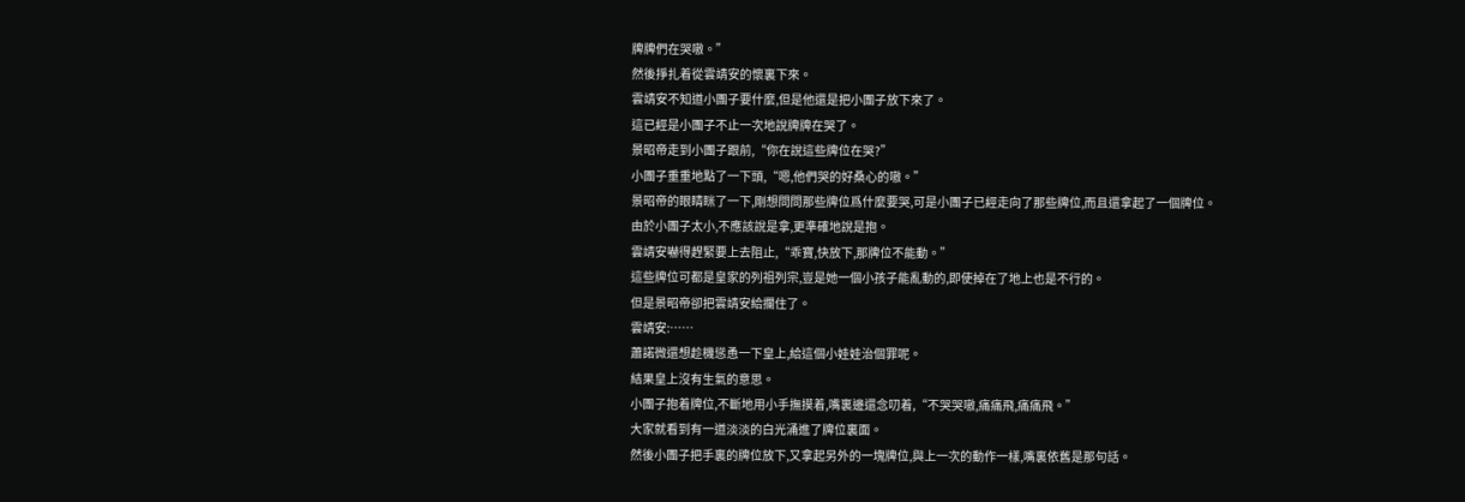牌牌們在哭嗷。”
然後掙扎着從雲靖安的懷裏下來。
雲靖安不知道小團子要什麼,但是他還是把小團子放下來了。
這已經是小團子不止一次地說牌牌在哭了。
景昭帝走到小團子跟前,“你在說這些牌位在哭?”
小團子重重地點了一下頭,“嗯,他們哭的好桑心的嗷。”
景昭帝的眼睛眯了一下,剛想問問那些牌位爲什麼要哭,可是小團子已經走向了那些牌位,而且還拿起了一個牌位。
由於小團子太小,不應該說是拿,更準確地說是抱。
雲靖安嚇得趕緊要上去阻止,“乖寶,快放下,那牌位不能動。”
這些牌位可都是皇家的列祖列宗,豈是她一個小孩子能亂動的,即使掉在了地上也是不行的。
但是景昭帝卻把雲靖安給攔住了。
雲靖安:……
蕭諾微還想趁機慫恿一下皇上,給這個小娃娃治個罪呢。
結果皇上沒有生氣的意思。
小團子抱着牌位,不斷地用小手撫摸着,嘴裏邊還念叨着,“不哭哭嗷,痛痛飛,痛痛飛。”
大家就看到有一道淡淡的白光涌進了牌位裏面。
然後小團子把手裏的牌位放下,又拿起另外的一塊牌位,與上一次的動作一樣,嘴裏依舊是那句話。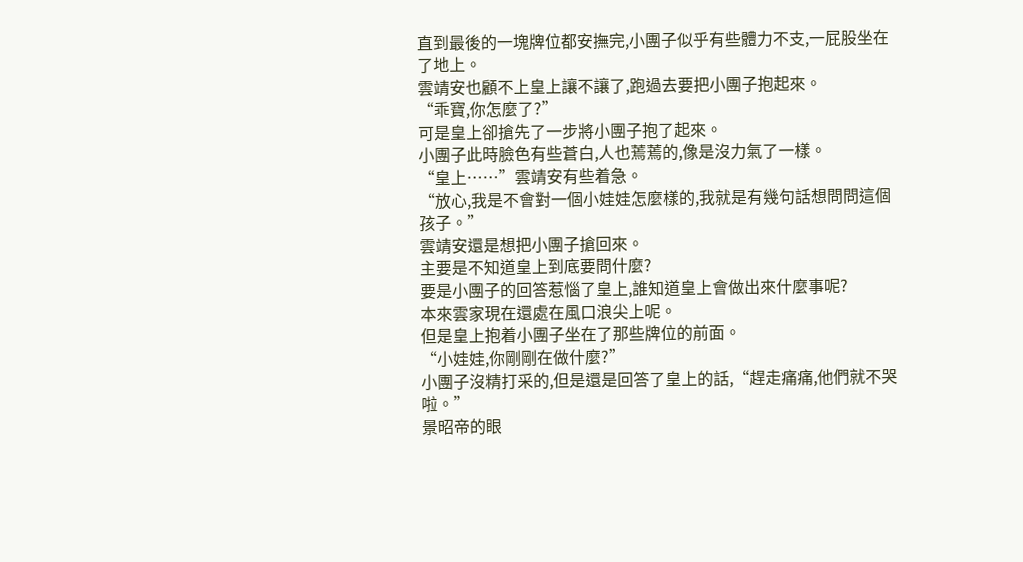直到最後的一塊牌位都安撫完,小團子似乎有些體力不支,一屁股坐在了地上。
雲靖安也顧不上皇上讓不讓了,跑過去要把小團子抱起來。
“乖寶,你怎麼了?”
可是皇上卻搶先了一步將小團子抱了起來。
小團子此時臉色有些蒼白,人也蔫蔫的,像是沒力氣了一樣。
“皇上……”雲靖安有些着急。
“放心,我是不會對一個小娃娃怎麼樣的,我就是有幾句話想問問這個孩子。”
雲靖安還是想把小團子搶回來。
主要是不知道皇上到底要問什麼?
要是小團子的回答惹惱了皇上,誰知道皇上會做出來什麼事呢?
本來雲家現在還處在風口浪尖上呢。
但是皇上抱着小團子坐在了那些牌位的前面。
“小娃娃,你剛剛在做什麼?”
小團子沒精打采的,但是還是回答了皇上的話,“趕走痛痛,他們就不哭啦。”
景昭帝的眼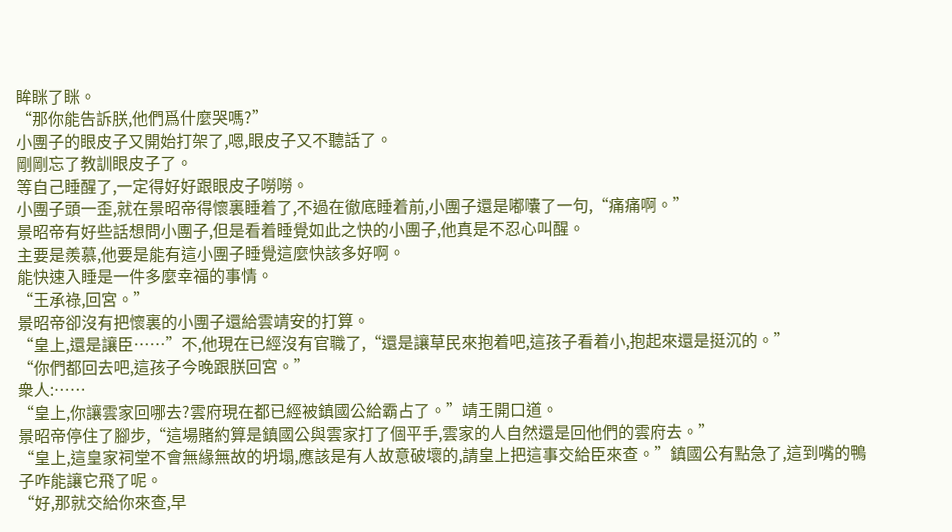眸眯了眯。
“那你能告訴朕,他們爲什麼哭嗎?”
小團子的眼皮子又開始打架了,嗯,眼皮子又不聽話了。
剛剛忘了教訓眼皮子了。
等自己睡醒了,一定得好好跟眼皮子嘮嘮。
小團子頭一歪,就在景昭帝得懷裏睡着了,不過在徹底睡着前,小團子還是嘟囔了一句,“痛痛啊。”
景昭帝有好些話想問小團子,但是看着睡覺如此之快的小團子,他真是不忍心叫醒。
主要是羨慕,他要是能有這小團子睡覺這麼快該多好啊。
能快速入睡是一件多麼幸福的事情。
“王承祿,回宮。”
景昭帝卻沒有把懷裏的小團子還給雲靖安的打算。
“皇上,還是讓臣……”不,他現在已經沒有官職了,“還是讓草民來抱着吧,這孩子看着小,抱起來還是挺沉的。”
“你們都回去吧,這孩子今晚跟朕回宮。”
衆人:……
“皇上,你讓雲家回哪去?雲府現在都已經被鎮國公給霸占了。”靖王開口道。
景昭帝停住了腳步,“這場賭約算是鎮國公與雲家打了個平手,雲家的人自然還是回他們的雲府去。”
“皇上,這皇家祠堂不會無緣無故的坍塌,應該是有人故意破壞的,請皇上把這事交給臣來查。”鎮國公有點急了,這到嘴的鴨子咋能讓它飛了呢。
“好,那就交給你來查,早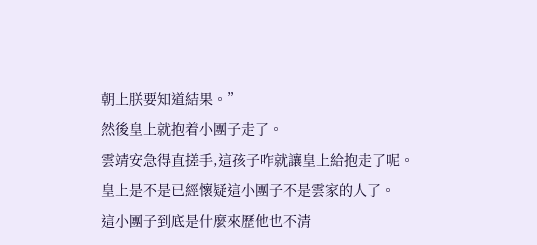朝上朕要知道結果。”
然後皇上就抱着小團子走了。
雲靖安急得直搓手,這孩子咋就讓皇上給抱走了呢。
皇上是不是已經懷疑這小團子不是雲家的人了。
這小團子到底是什麼來歷他也不清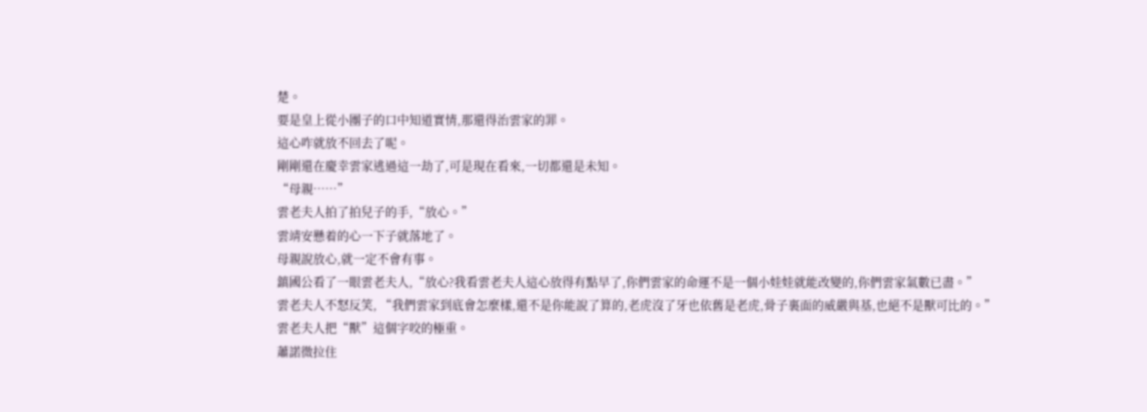楚。
要是皇上從小團子的口中知道實情,那還得治雲家的罪。
這心咋就放不回去了呢。
剛剛還在慶幸雲家逃過這一劫了,可是現在看來,一切都還是未知。
“母親……”
雲老夫人拍了拍兒子的手,“放心。”
雲靖安懸着的心一下子就落地了。
母親說放心,就一定不會有事。
鎮國公看了一眼雲老夫人,“放心?我看雲老夫人這心放得有點早了,你們雲家的命運不是一個小娃娃就能改變的,你們雲家氣數已盡。”
雲老夫人不怒反笑, “我們雲家到底會怎麼樣,還不是你能說了算的,老虎沒了牙也依舊是老虎,骨子裏面的威嚴與基,也絕不是獸可比的。”
雲老夫人把“獸”這個字咬的極重。
蕭諾微拉住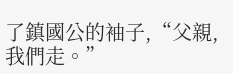了鎮國公的袖子,“父親,我們走。”